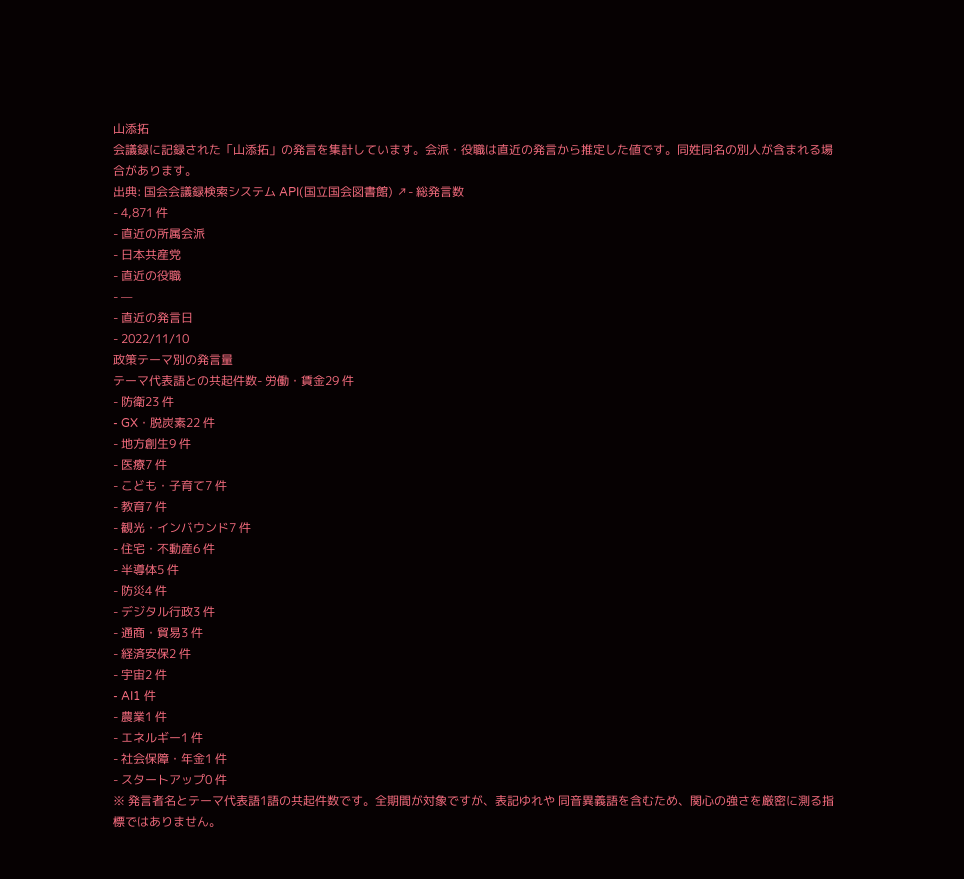山添拓
会議録に記録された「山添拓」の発言を集計しています。会派・役職は直近の発言から推定した値です。同姓同名の別人が含まれる場合があります。
出典: 国会会議録検索システム API(国立国会図書館) ↗- 総発言数
- 4,871 件
- 直近の所属会派
- 日本共産党
- 直近の役職
- —
- 直近の発言日
- 2022/11/10
政策テーマ別の発言量
テーマ代表語との共起件数- 労働・賃金29 件
- 防衛23 件
- GX・脱炭素22 件
- 地方創生9 件
- 医療7 件
- こども・子育て7 件
- 教育7 件
- 観光・インバウンド7 件
- 住宅・不動産6 件
- 半導体5 件
- 防災4 件
- デジタル行政3 件
- 通商・貿易3 件
- 経済安保2 件
- 宇宙2 件
- AI1 件
- 農業1 件
- エネルギー1 件
- 社会保障・年金1 件
- スタートアップ0 件
※ 発言者名とテーマ代表語1語の共起件数です。全期間が対象ですが、表記ゆれや 同音異義語を含むため、関心の強さを厳密に測る指標ではありません。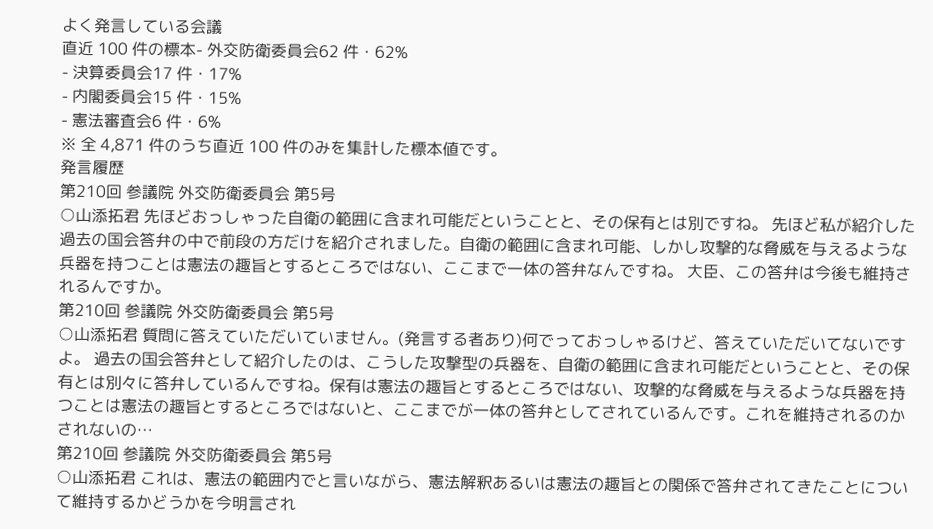よく発言している会議
直近 100 件の標本- 外交防衛委員会62 件・62%
- 決算委員会17 件・17%
- 内閣委員会15 件・15%
- 憲法審査会6 件・6%
※ 全 4,871 件のうち直近 100 件のみを集計した標本値です。
発言履歴
第210回 参議院 外交防衛委員会 第5号
○山添拓君 先ほどおっしゃった自衛の範囲に含まれ可能だということと、その保有とは別ですね。 先ほど私が紹介した過去の国会答弁の中で前段の方だけを紹介されました。自衛の範囲に含まれ可能、しかし攻撃的な脅威を与えるような兵器を持つことは憲法の趣旨とするところではない、ここまで一体の答弁なんですね。 大臣、この答弁は今後も維持されるんですか。
第210回 参議院 外交防衛委員会 第5号
○山添拓君 質問に答えていただいていません。(発言する者あり)何でっておっしゃるけど、答えていただいてないですよ。 過去の国会答弁として紹介したのは、こうした攻撃型の兵器を、自衛の範囲に含まれ可能だということと、その保有とは別々に答弁しているんですね。保有は憲法の趣旨とするところではない、攻撃的な脅威を与えるような兵器を持つことは憲法の趣旨とするところではないと、ここまでが一体の答弁としてされているんです。これを維持されるのかされないの…
第210回 参議院 外交防衛委員会 第5号
○山添拓君 これは、憲法の範囲内でと言いながら、憲法解釈あるいは憲法の趣旨との関係で答弁されてきたことについて維持するかどうかを今明言され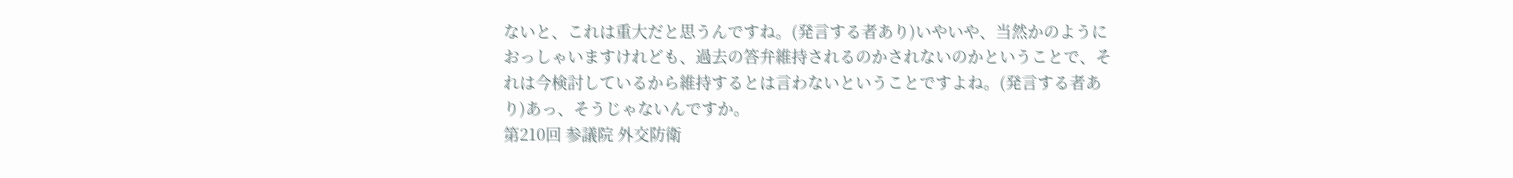ないと、これは重大だと思うんですね。(発言する者あり)いやいや、当然かのようにおっしゃいますけれども、過去の答弁維持されるのかされないのかということで、それは今検討しているから維持するとは言わないということですよね。(発言する者あり)あっ、そうじゃないんですか。
第210回 参議院 外交防衛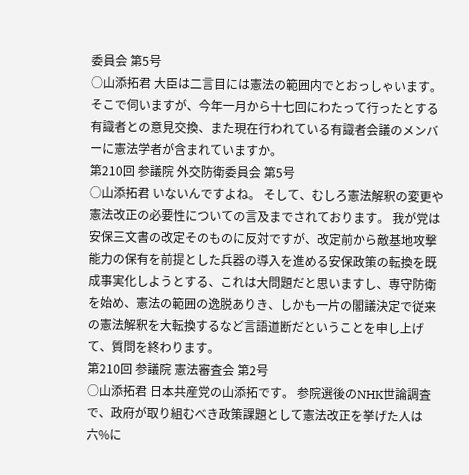委員会 第5号
○山添拓君 大臣は二言目には憲法の範囲内でとおっしゃいます。 そこで伺いますが、今年一月から十七回にわたって行ったとする有識者との意見交換、また現在行われている有識者会議のメンバーに憲法学者が含まれていますか。
第210回 参議院 外交防衛委員会 第5号
○山添拓君 いないんですよね。 そして、むしろ憲法解釈の変更や憲法改正の必要性についての言及までされております。 我が党は安保三文書の改定そのものに反対ですが、改定前から敵基地攻撃能力の保有を前提とした兵器の導入を進める安保政策の転換を既成事実化しようとする、これは大問題だと思いますし、専守防衛を始め、憲法の範囲の逸脱ありき、しかも一片の閣議決定で従来の憲法解釈を大転換するなど言語道断だということを申し上げて、質問を終わります。
第210回 参議院 憲法審査会 第2号
○山添拓君 日本共産党の山添拓です。 参院選後のNHK世論調査で、政府が取り組むべき政策課題として憲法改正を挙げた人は六%に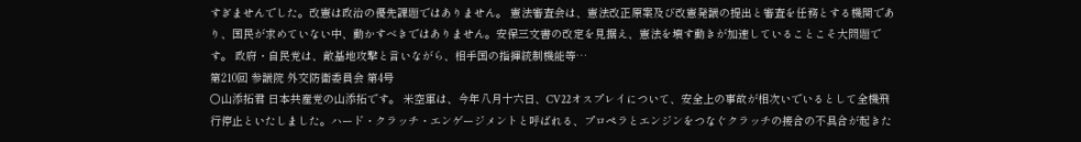すぎませんでした。改憲は政治の優先課題ではありません。 憲法審査会は、憲法改正原案及び改憲発議の提出と審査を任務とする機関であり、国民が求めていない中、動かすべきではありません。安保三文書の改定を見据え、憲法を壊す動きが加速していることこそ大問題です。 政府・自民党は、敵基地攻撃と言いながら、相手国の指揮統制機能等…
第210回 参議院 外交防衛委員会 第4号
○山添拓君 日本共産党の山添拓です。 米空軍は、今年八月十六日、CV22オスプレイについて、安全上の事故が相次いでいるとして全機飛行停止といたしました。ハード・クラッチ・エンゲージメントと呼ばれる、プロペラとエンジンをつなぐクラッチの接合の不具合が起きた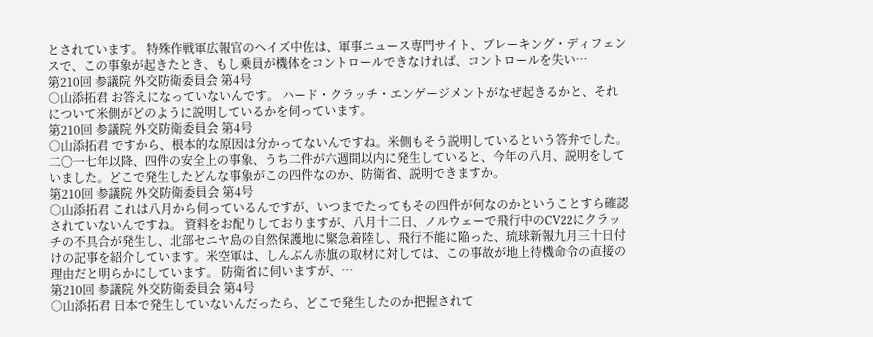とされています。 特殊作戦軍広報官のヘイズ中佐は、軍事ニュース専門サイト、ブレーキング・ディフェンスで、この事象が起きたとき、もし乗員が機体をコントロールできなければ、コントロールを失い…
第210回 参議院 外交防衛委員会 第4号
○山添拓君 お答えになっていないんです。 ハード・クラッチ・エンゲージメントがなぜ起きるかと、それについて米側がどのように説明しているかを伺っています。
第210回 参議院 外交防衛委員会 第4号
○山添拓君 ですから、根本的な原因は分かってないんですね。米側もそう説明しているという答弁でした。 二〇一七年以降、四件の安全上の事象、うち二件が六週間以内に発生していると、今年の八月、説明をしていました。どこで発生したどんな事象がこの四件なのか、防衛省、説明できますか。
第210回 参議院 外交防衛委員会 第4号
○山添拓君 これは八月から伺っているんですが、いつまでたってもその四件が何なのかということすら確認されていないんですね。 資料をお配りしておりますが、八月十二日、ノルウェーで飛行中のCV22にクラッチの不具合が発生し、北部セニヤ島の自然保護地に緊急着陸し、飛行不能に陥った、琉球新報九月三十日付けの記事を紹介しています。米空軍は、しんぶん赤旗の取材に対しては、この事故が地上待機命令の直接の理由だと明らかにしています。 防衛省に伺いますが、…
第210回 参議院 外交防衛委員会 第4号
○山添拓君 日本で発生していないんだったら、どこで発生したのか把握されて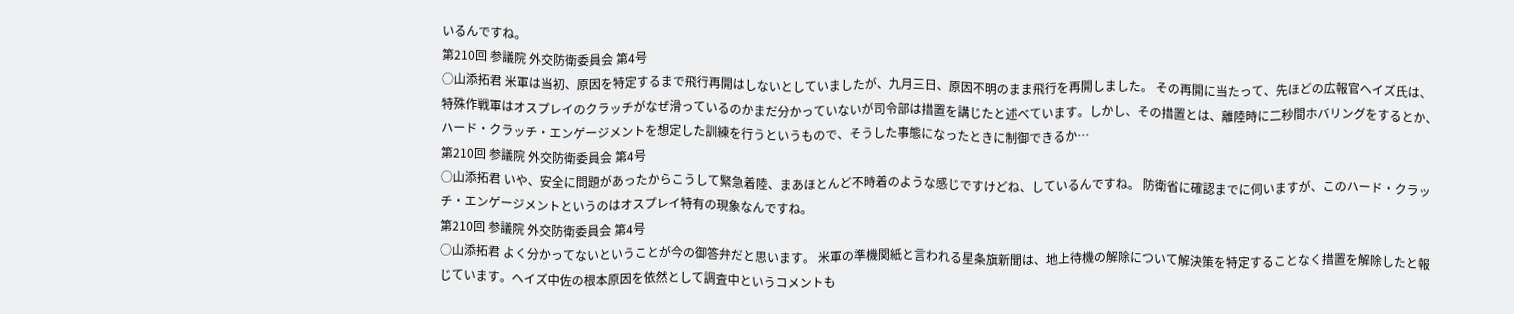いるんですね。
第210回 参議院 外交防衛委員会 第4号
○山添拓君 米軍は当初、原因を特定するまで飛行再開はしないとしていましたが、九月三日、原因不明のまま飛行を再開しました。 その再開に当たって、先ほどの広報官ヘイズ氏は、特殊作戦軍はオスプレイのクラッチがなぜ滑っているのかまだ分かっていないが司令部は措置を講じたと述べています。しかし、その措置とは、離陸時に二秒間ホバリングをするとか、ハード・クラッチ・エンゲージメントを想定した訓練を行うというもので、そうした事態になったときに制御できるか…
第210回 参議院 外交防衛委員会 第4号
○山添拓君 いや、安全に問題があったからこうして緊急着陸、まあほとんど不時着のような感じですけどね、しているんですね。 防衛省に確認までに伺いますが、このハード・クラッチ・エンゲージメントというのはオスプレイ特有の現象なんですね。
第210回 参議院 外交防衛委員会 第4号
○山添拓君 よく分かってないということが今の御答弁だと思います。 米軍の準機関紙と言われる星条旗新聞は、地上待機の解除について解決策を特定することなく措置を解除したと報じています。ヘイズ中佐の根本原因を依然として調査中というコメントも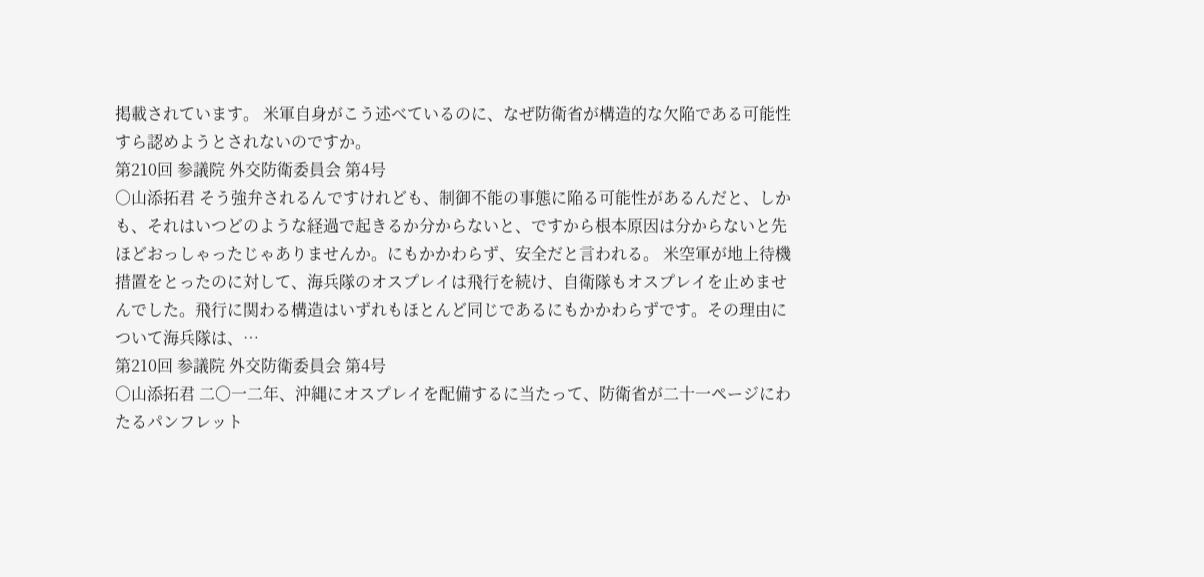掲載されています。 米軍自身がこう述べているのに、なぜ防衛省が構造的な欠陥である可能性すら認めようとされないのですか。
第210回 参議院 外交防衛委員会 第4号
○山添拓君 そう強弁されるんですけれども、制御不能の事態に陥る可能性があるんだと、しかも、それはいつどのような経過で起きるか分からないと、ですから根本原因は分からないと先ほどおっしゃったじゃありませんか。にもかかわらず、安全だと言われる。 米空軍が地上待機措置をとったのに対して、海兵隊のオスプレイは飛行を続け、自衛隊もオスプレイを止めませんでした。飛行に関わる構造はいずれもほとんど同じであるにもかかわらずです。その理由について海兵隊は、…
第210回 参議院 外交防衛委員会 第4号
○山添拓君 二〇一二年、沖縄にオスプレイを配備するに当たって、防衛省が二十一ページにわたるパンフレット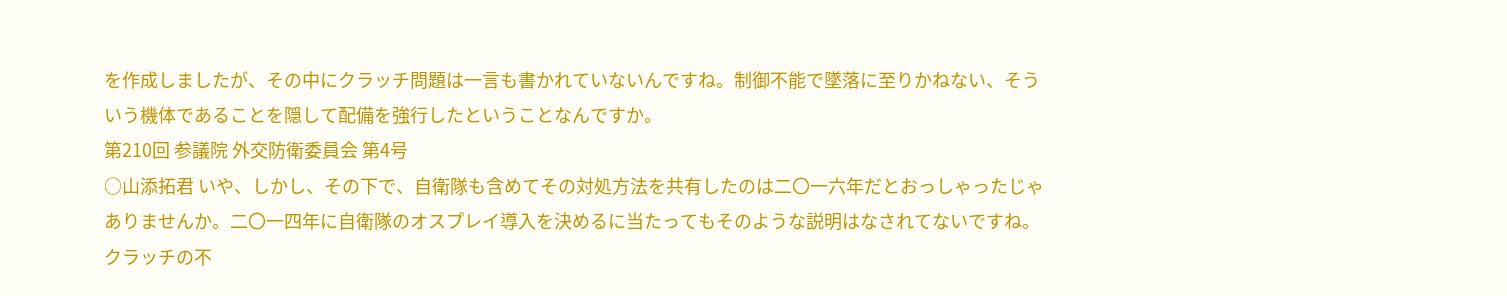を作成しましたが、その中にクラッチ問題は一言も書かれていないんですね。制御不能で墜落に至りかねない、そういう機体であることを隠して配備を強行したということなんですか。
第210回 参議院 外交防衛委員会 第4号
○山添拓君 いや、しかし、その下で、自衛隊も含めてその対処方法を共有したのは二〇一六年だとおっしゃったじゃありませんか。二〇一四年に自衛隊のオスプレイ導入を決めるに当たってもそのような説明はなされてないですね。クラッチの不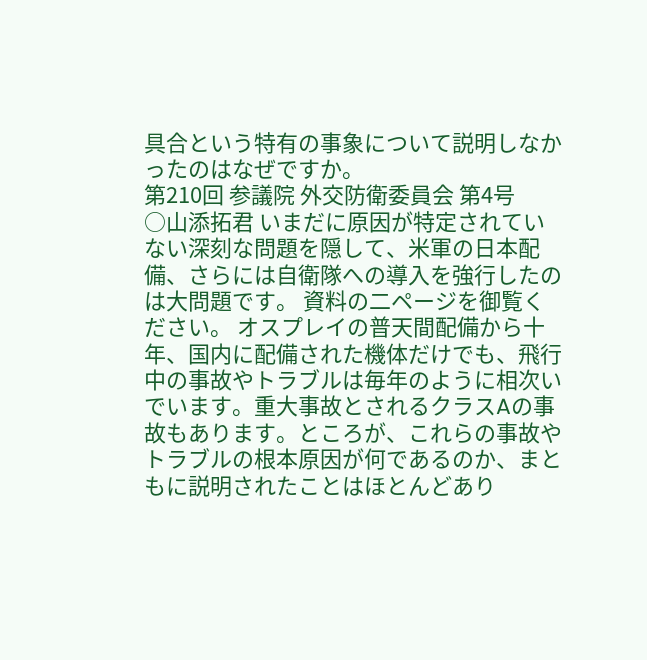具合という特有の事象について説明しなかったのはなぜですか。
第210回 参議院 外交防衛委員会 第4号
○山添拓君 いまだに原因が特定されていない深刻な問題を隠して、米軍の日本配備、さらには自衛隊への導入を強行したのは大問題です。 資料の二ページを御覧ください。 オスプレイの普天間配備から十年、国内に配備された機体だけでも、飛行中の事故やトラブルは毎年のように相次いでいます。重大事故とされるクラスAの事故もあります。ところが、これらの事故やトラブルの根本原因が何であるのか、まともに説明されたことはほとんどあり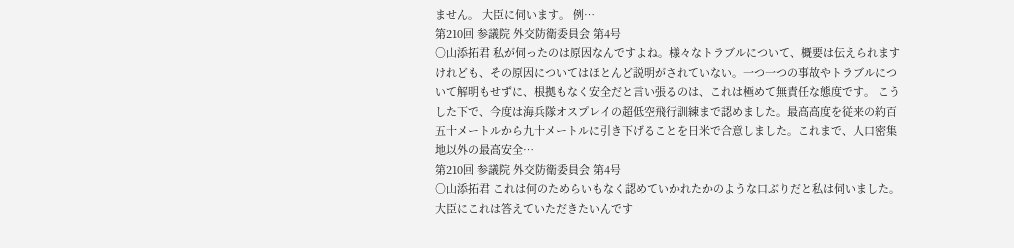ません。 大臣に伺います。 例…
第210回 参議院 外交防衛委員会 第4号
○山添拓君 私が伺ったのは原因なんですよね。様々なトラブルについて、概要は伝えられますけれども、その原因についてはほとんど説明がされていない。一つ一つの事故やトラブルについて解明もせずに、根拠もなく安全だと言い張るのは、これは極めて無責任な態度です。 こうした下で、今度は海兵隊オスプレイの超低空飛行訓練まで認めました。最高高度を従来の約百五十メートルから九十メートルに引き下げることを日米で合意しました。これまで、人口密集地以外の最高安全…
第210回 参議院 外交防衛委員会 第4号
○山添拓君 これは何のためらいもなく認めていかれたかのような口ぶりだと私は伺いました。 大臣にこれは答えていただきたいんです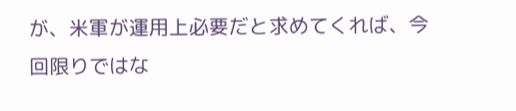が、米軍が運用上必要だと求めてくれば、今回限りではな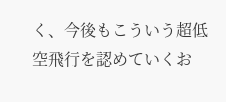く、今後もこういう超低空飛行を認めていくお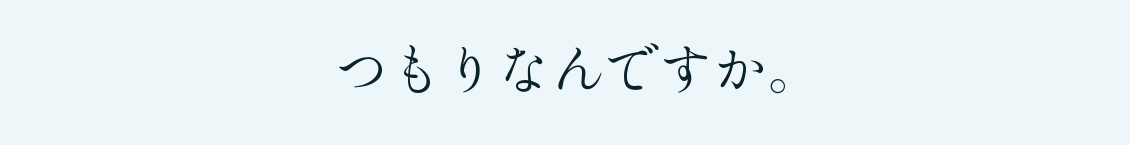つもりなんですか。